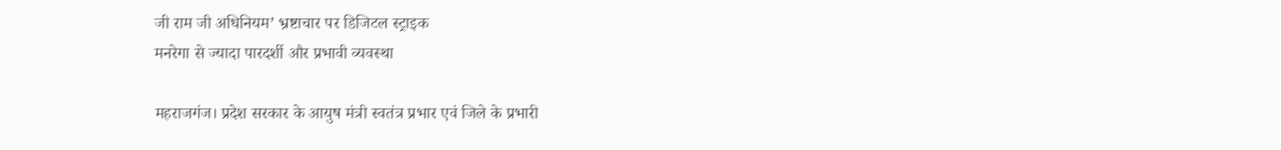जी राम जी अधिनियम’ भ्रष्टाचार पर डिजिटल स्ट्राइक
मनरेगा से ज्यादा पारदर्शी और प्रभावी व्यवस्था

महराजगंज। प्रदेश सरकार के आयुष मंत्री स्वतंत्र प्रभार एवं जिले के प्रभारी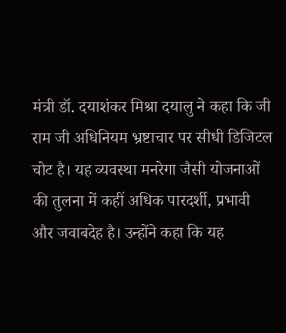मंत्री डॉ. दयाशंकर मिश्रा दयालु ने कहा कि जी राम जी अधिनियम भ्रष्टाचार पर सीधी डिजिटल चोट है। यह व्यवस्था मनरेगा जैसी योजनाओं की तुलना में कहीं अधिक पारदर्शी, प्रभावी और जवाबदेह है। उन्होंने कहा कि यह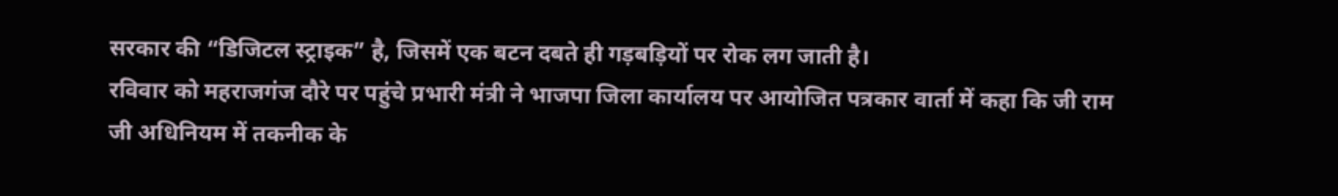सरकार की “डिजिटल स्ट्राइक” है, जिसमें एक बटन दबते ही गड़बड़ियों पर रोक लग जाती है।
रविवार को महराजगंज दौरे पर पहुंचे प्रभारी मंत्री ने भाजपा जिला कार्यालय पर आयोजित पत्रकार वार्ता में कहा कि जी राम जी अधिनियम में तकनीक के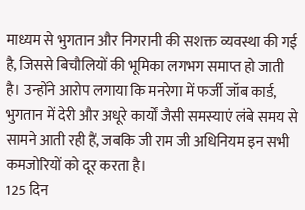माध्यम से भुगतान और निगरानी की सशक्त व्यवस्था की गई है, जिससे बिचौलियों की भूमिका लगभग समाप्त हो जाती है। उन्होंने आरोप लगाया कि मनरेगा में फर्जी जॉब कार्ड, भुगतान में देरी और अधूरे कार्यों जैसी समस्याएं लंबे समय से सामने आती रही हैं, जबकि जी राम जी अधिनियम इन सभी कमजोरियों को दूर करता है।
125 दिन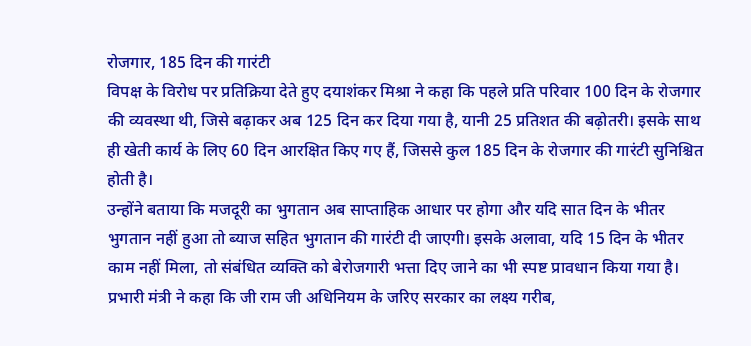रोजगार, 185 दिन की गारंटी
विपक्ष के विरोध पर प्रतिक्रिया देते हुए दयाशंकर मिश्रा ने कहा कि पहले प्रति परिवार 100 दिन के रोजगार की व्यवस्था थी, जिसे बढ़ाकर अब 125 दिन कर दिया गया है, यानी 25 प्रतिशत की बढ़ोतरी। इसके साथ ही खेती कार्य के लिए 60 दिन आरक्षित किए गए हैं, जिससे कुल 185 दिन के रोजगार की गारंटी सुनिश्चित होती है।
उन्होंने बताया कि मजदूरी का भुगतान अब साप्ताहिक आधार पर होगा और यदि सात दिन के भीतर भुगतान नहीं हुआ तो ब्याज सहित भुगतान की गारंटी दी जाएगी। इसके अलावा, यदि 15 दिन के भीतर काम नहीं मिला, तो संबंधित व्यक्ति को बेरोजगारी भत्ता दिए जाने का भी स्पष्ट प्रावधान किया गया है।
प्रभारी मंत्री ने कहा कि जी राम जी अधिनियम के जरिए सरकार का लक्ष्य गरीब,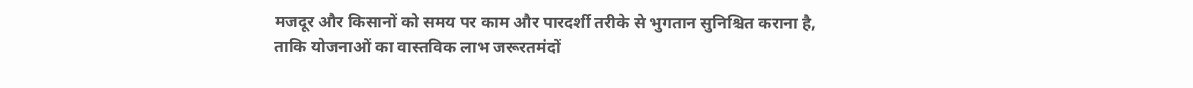मजदूर और किसानों को समय पर काम और पारदर्शी तरीके से भुगतान सुनिश्चित कराना है, ताकि योजनाओं का वास्तविक लाभ जरूरतमंदों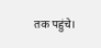तक पहुंचे।